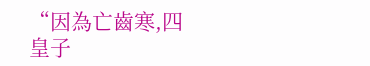“因為亡齒寒,四皇子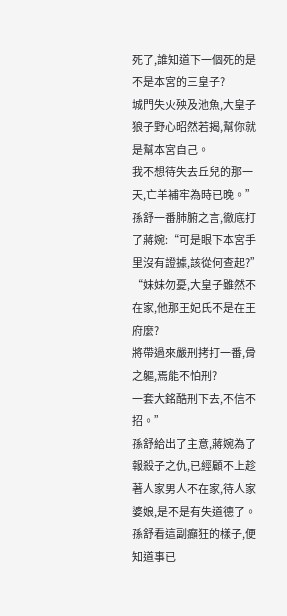死了,誰知道下一個死的是不是本宮的三皇子?
城門失火殃及池魚,大皇子狼子野心昭然若揭,幫你就是幫本宮自己。
我不想待失去丘兒的那一天,亡羊補牢為時已晚。”
孫舒一番肺腑之言,徹底打了蔣婉:“可是眼下本宮手里沒有證據,該從何查起?”
“妹妹勿憂,大皇子雖然不在家,他那王妃氏不是在王府麼?
將帶過來嚴刑拷打一番,骨之軀,焉能不怕刑?
一套大銘酷刑下去,不信不招。”
孫舒給出了主意,蔣婉為了報殺子之仇,已經顧不上趁著人家男人不在家,待人家婆娘,是不是有失道德了。
孫舒看這副癲狂的樣子,便知道事已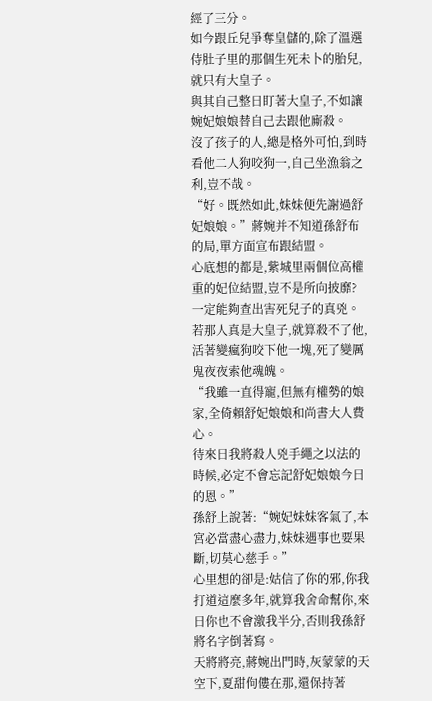經了三分。
如今跟丘兒爭奪皇儲的,除了溫選侍肚子里的那個生死未卜的胎兒,就只有大皇子。
與其自己整日盯著大皇子,不如讓婉妃娘娘替自己去跟他廝殺。
沒了孩子的人,總是格外可怕,到時看他二人狗咬狗一,自己坐漁翁之利,豈不哉。
“好。既然如此,妹妹便先謝過舒妃娘娘。”蔣婉并不知道孫舒布的局,單方面宣布跟結盟。
心底想的都是,紫城里兩個位高權重的妃位結盟,豈不是所向披靡?
一定能夠查出害死兒子的真兇。若那人真是大皇子,就算殺不了他,活著變瘋狗咬下他一塊,死了變厲鬼夜夜索他魂魄。
“我雖一直得寵,但無有權勢的娘家,全倚賴舒妃娘娘和尚書大人費心。
待來日我將殺人兇手繩之以法的時候,必定不會忘記舒妃娘娘今日的恩。”
孫舒上說著:“婉妃妹妹客氣了,本宮必當盡心盡力,妹妹遇事也要果斷,切莫心慈手。”
心里想的卻是:姑信了你的邪,你我打道這麼多年,就算我舍命幫你,來日你也不會激我半分,否則我孫舒將名字倒著寫。
天將將亮,蔣婉出門時,灰蒙蒙的天空下,夏甜佝僂在那,還保持著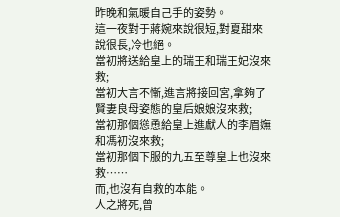昨晚和氣暖自己手的姿勢。
這一夜對于蔣婉來說很短,對夏甜來說很長,冷也絕。
當初將送給皇上的瑞王和瑞王妃沒來救;
當初大言不慚,進言將接回宮,拿夠了賢妻良母姿態的皇后娘娘沒來救;
當初那個慫恿給皇上進獻人的李眉嫵和馮初沒來救;
當初那個下服的九五至尊皇上也沒來救……
而,也沒有自救的本能。
人之將死,曾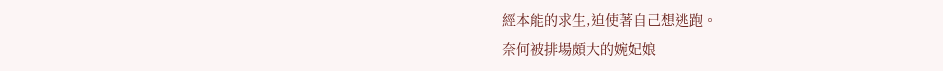經本能的求生,迫使著自己想逃跑。
奈何被排場頗大的婉妃娘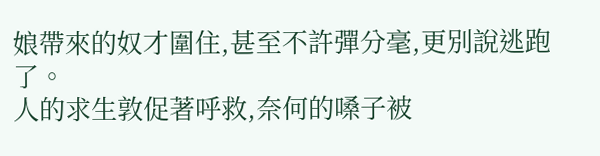娘帶來的奴才圍住,甚至不許彈分毫,更別說逃跑了。
人的求生敦促著呼救,奈何的嗓子被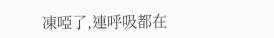凍啞了,連呼吸都在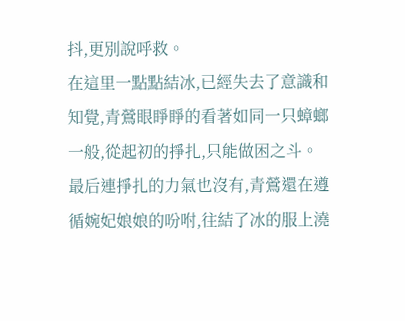抖,更別說呼救。
在這里一點點結冰,已經失去了意識和知覺,青鶯眼睜睜的看著如同一只蟑螂一般,從起初的掙扎,只能做困之斗。
最后連掙扎的力氣也沒有,青鶯還在遵循婉妃娘娘的吩咐,往結了冰的服上澆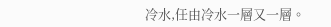冷水,任由冷水一層又一層。